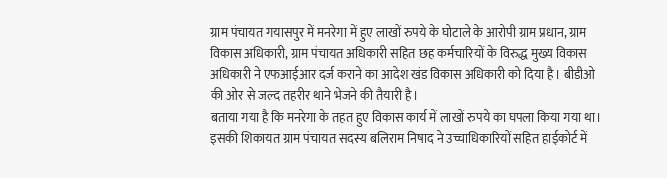ग्राम पंचायत गयासपुर में मनरेगा में हुए लाखों रुपये के घोटाले के आरोपी ग्राम प्रधान, ग्राम विकास अधिकारी, ग्राम पंचायत अधिकारी सहित छह कर्मचारियों के विरुद्ध मुख्य विकास अधिकारी ने एफआईआर दर्ज कराने का आदेश खंड विकास अधिकारी को दिया है। बीडीओ की ओर से जल्द तहरीर थाने भेजने की तैयारी है।
बताया गया है कि मनरेगा के तहत हुए विकास कार्य में लाखों रुपये का घपला किया गया था। इसकी शिकायत ग्राम पंचायत सदस्य बलिराम निषाद ने उच्चाधिकारियों सहित हाईकोर्ट में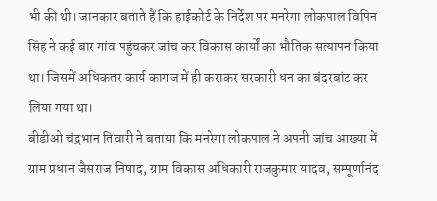भी की थी। जानकार बताते हैं कि हाईकोर्ट के निर्देश पर मनरेगा लोकपाल विपिन सिंह ने कई बार गांव पहुंचकर जांच कर विकास कार्यों का भौतिक सत्यापन किया था। जिसमें अधिकतर कार्य कागज में ही कराकर सरकारी धन का बंदरबांट कर लिया गया था।
बीडीओ चंद्रभान तिवारी ने बताया कि मनरेगा लोकपाल ने अपनी जांच आख्या में ग्राम प्रधान जैसराज निषाद, ग्राम विकास अधिकारी राजकुमार यादव, सम्पूर्णानंद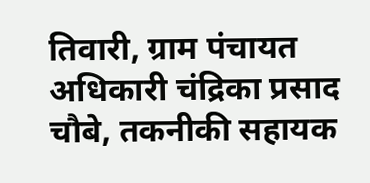तिवारी, ग्राम पंचायत अधिकारी चंद्रिका प्रसाद चौबे, तकनीकी सहायक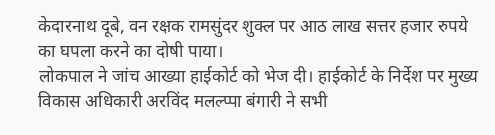केदारनाथ दूबे, वन रक्षक रामसुंदर शुक्ल पर आठ लाख सत्तर हजार रुपये का घपला करने का दोषी पाया।
लोकपाल ने जांच आख्या हाईकोर्ट को भेज दी। हाईकोर्ट के निर्देश पर मुख्य विकास अधिकारी अरविंद मलल्प्पा बंगारी ने सभी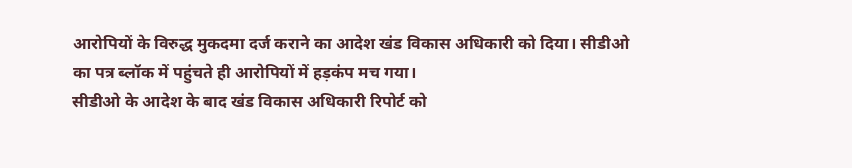आरोपियों के विरुद्ध मुकदमा दर्ज कराने का आदेश खंड विकास अधिकारी को दिया। सीडीओ का पत्र ब्लॉक में पहुंचते ही आरोपियों में हड़कंप मच गया।
सीडीओ के आदेश के बाद खंड विकास अधिकारी रिपोर्ट को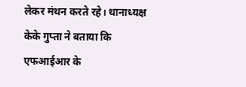लेकर मंथन करते रहे। थानाध्यक्ष केके गुप्ता ने बताया कि एफआईआर के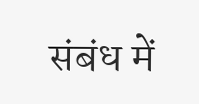संबंध में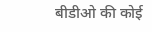बीडीओ की कोई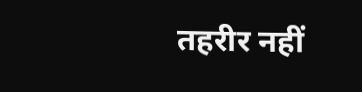तहरीर नहीं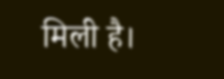मिली है।